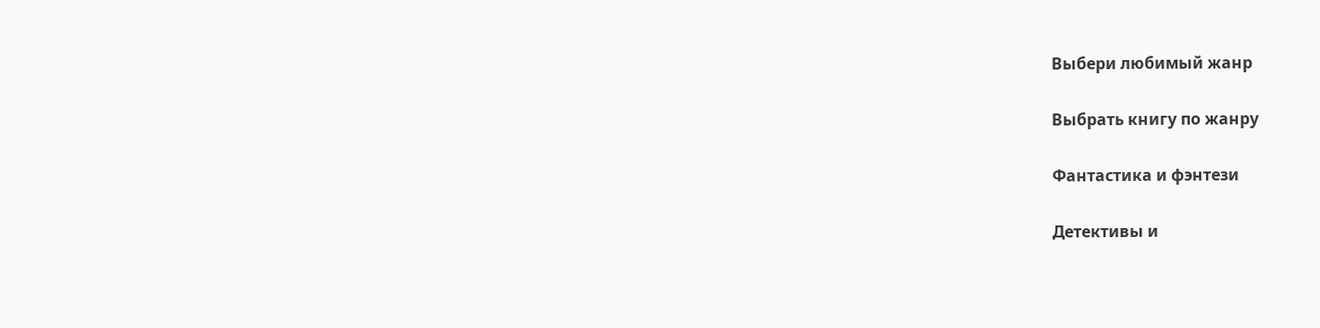Выбери любимый жанр

Выбрать книгу по жанру

Фантастика и фэнтези

Детективы и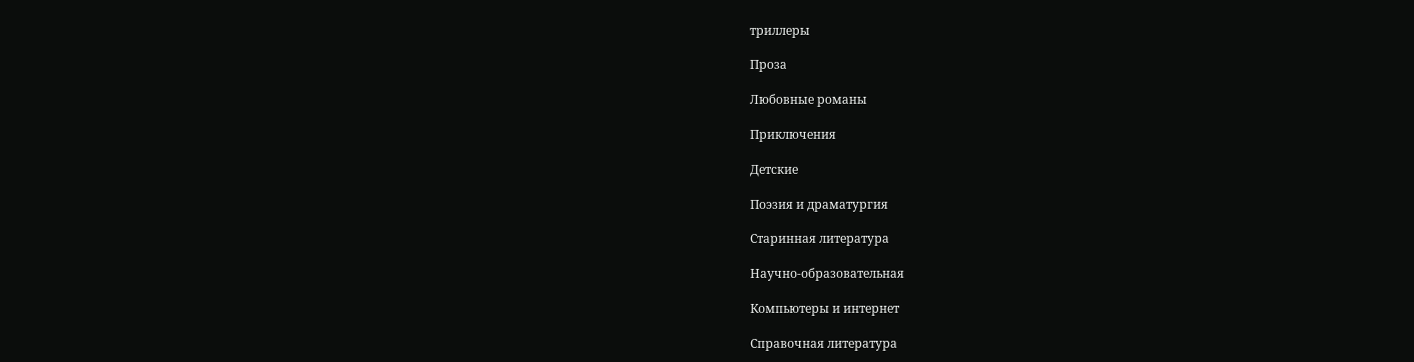триллеры

Проза

Любовные романы

Приключения

Детские

Поэзия и драматургия

Старинная литература

Научно-образовательная

Компьютеры и интернет

Справочная литература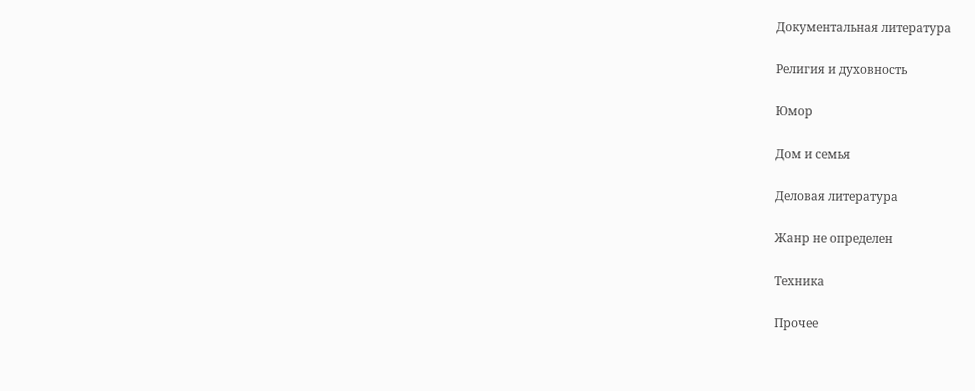Документальная литература

Религия и духовность

Юмор

Дом и семья

Деловая литература

Жанр не определен

Техника

Прочее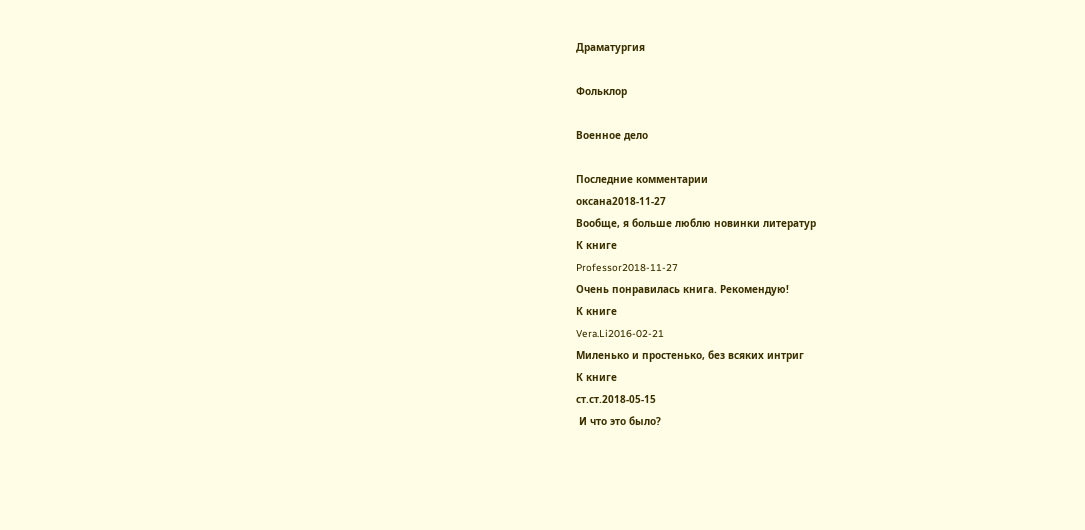Драматургия

Фольклор

Военное дело

Последние комментарии
оксана2018-11-27
Вообще, я больше люблю новинки литератур
К книге
Professor2018-11-27
Очень понравилась книга. Рекомендую!
К книге
Vera.Li2016-02-21
Миленько и простенько, без всяких интриг
К книге
ст.ст.2018-05-15
 И что это было?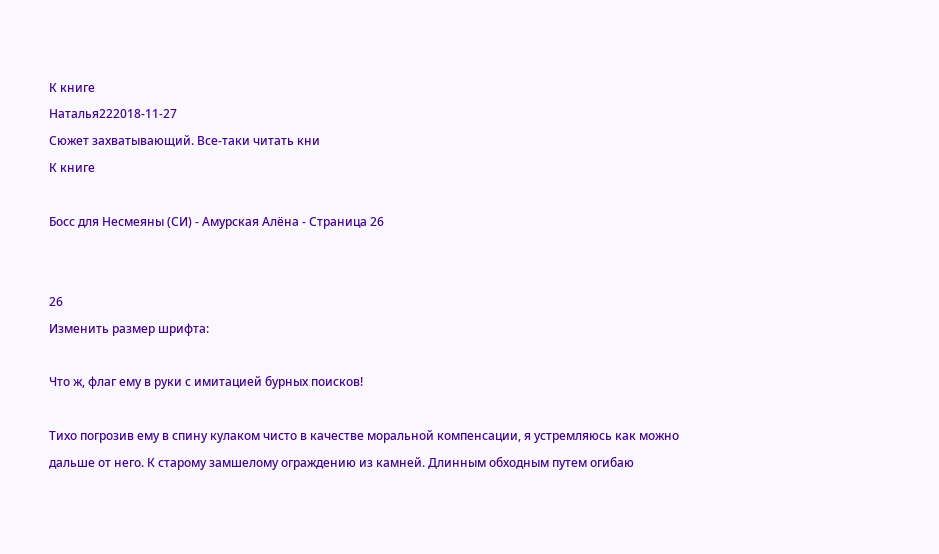К книге
Наталья222018-11-27
Сюжет захватывающий. Все-таки читать кни
К книге

Босс для Несмеяны (СИ) - Амурская Алёна - Страница 26


26
Изменить размер шрифта:

Что ж, флаг ему в руки с имитацией бурных поисков!

Тихо погрозив ему в спину кулаком чисто в качестве моральной компенсации, я устремляюсь как можно дальше от него. К старому замшелому ограждению из камней. Длинным обходным путем огибаю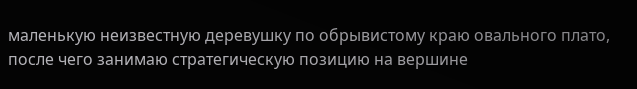маленькую неизвестную деревушку по обрывистому краю овального плато, после чего занимаю стратегическую позицию на вершине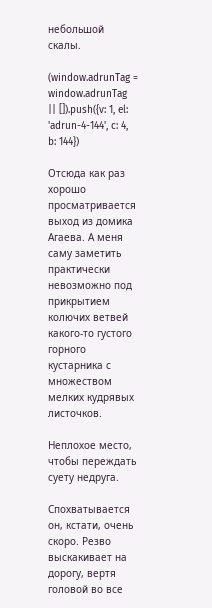небольшой скалы.

(window.adrunTag = window.adrunTag || []).push({v: 1, el: 'adrun-4-144', c: 4, b: 144})

Отсюда как раз хорошо просматривается выход из домика Агаева. А меня саму заметить практически невозможно под прикрытием колючих ветвей какого-то густого горного кустарника с множеством мелких кудрявых листочков.

Неплохое место, чтобы переждать суету недруга.

Спохватывается он, кстати, очень скоро. Резво выскакивает на дорогу, вертя головой во все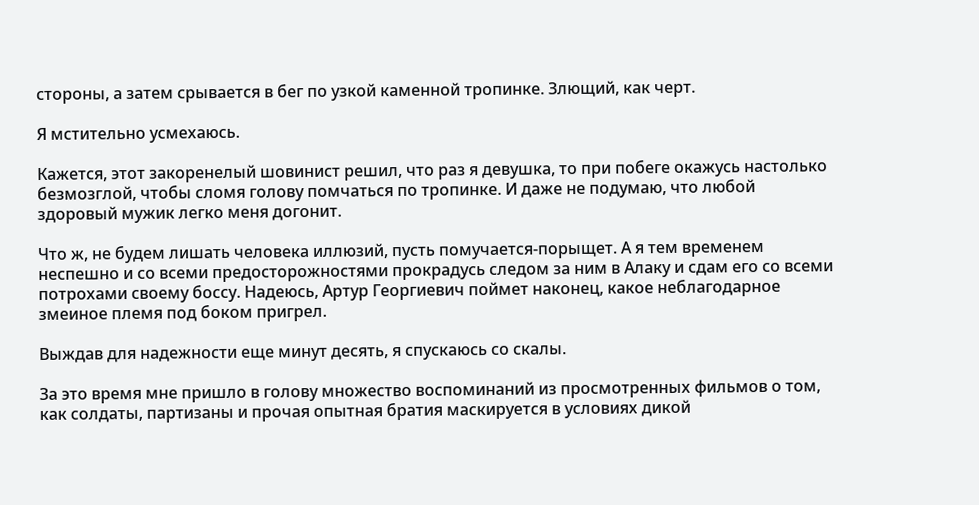стороны, а затем срывается в бег по узкой каменной тропинке. Злющий, как черт.

Я мстительно усмехаюсь.

Кажется, этот закоренелый шовинист решил, что раз я девушка, то при побеге окажусь настолько безмозглой, чтобы сломя голову помчаться по тропинке. И даже не подумаю, что любой здоровый мужик легко меня догонит.

Что ж, не будем лишать человека иллюзий, пусть помучается-порыщет. А я тем временем неспешно и со всеми предосторожностями прокрадусь следом за ним в Алаку и сдам его со всеми потрохами своему боссу. Надеюсь, Артур Георгиевич поймет наконец, какое неблагодарное змеиное племя под боком пригрел.

Выждав для надежности еще минут десять, я спускаюсь со скалы.

За это время мне пришло в голову множество воспоминаний из просмотренных фильмов о том, как солдаты, партизаны и прочая опытная братия маскируется в условиях дикой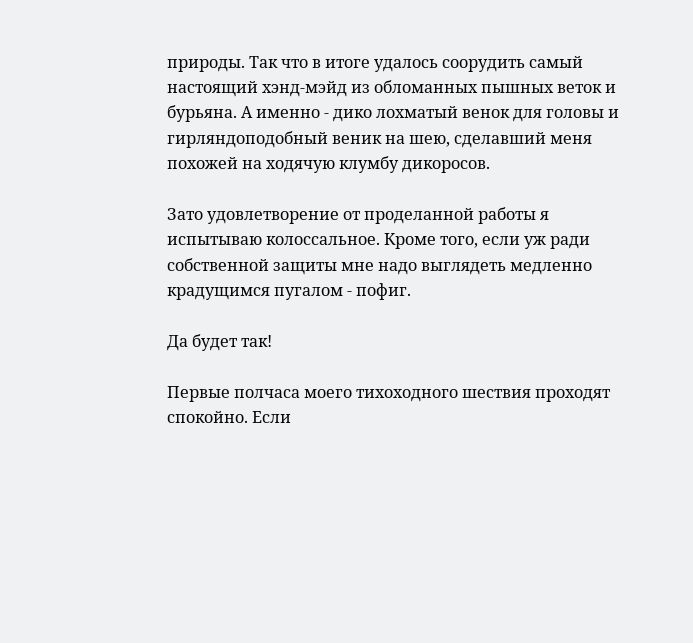природы. Так что в итоге удалось соорудить самый настоящий хэнд-мэйд из обломанных пышных веток и бурьяна. А именно - дико лохматый венок для головы и гирляндоподобный веник на шею, сделавший меня похожей на ходячую клумбу дикоросов.

Зато удовлетворение от проделанной работы я испытываю колоссальное. Кроме того, если уж ради собственной защиты мне надо выглядеть медленно крадущимся пугалом - пофиг.

Да будет так!

Первые полчаса моего тихоходного шествия проходят спокойно. Если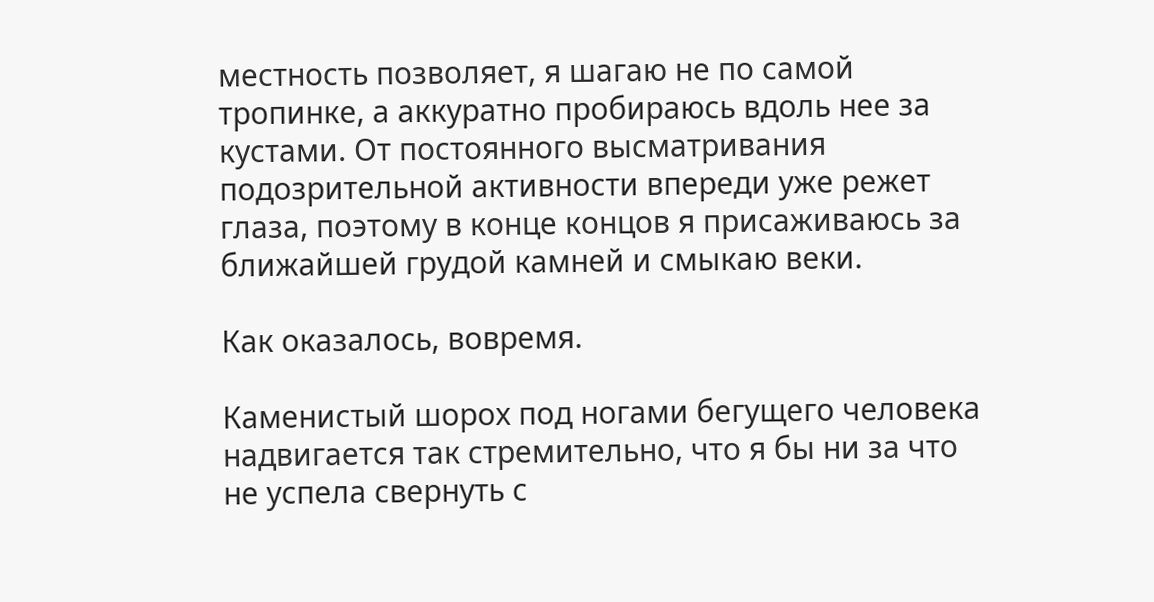местность позволяет, я шагаю не по самой тропинке, а аккуратно пробираюсь вдоль нее за кустами. От постоянного высматривания подозрительной активности впереди уже режет глаза, поэтому в конце концов я присаживаюсь за ближайшей грудой камней и смыкаю веки.

Как оказалось, вовремя.

Каменистый шорох под ногами бегущего человека надвигается так стремительно, что я бы ни за что не успела свернуть с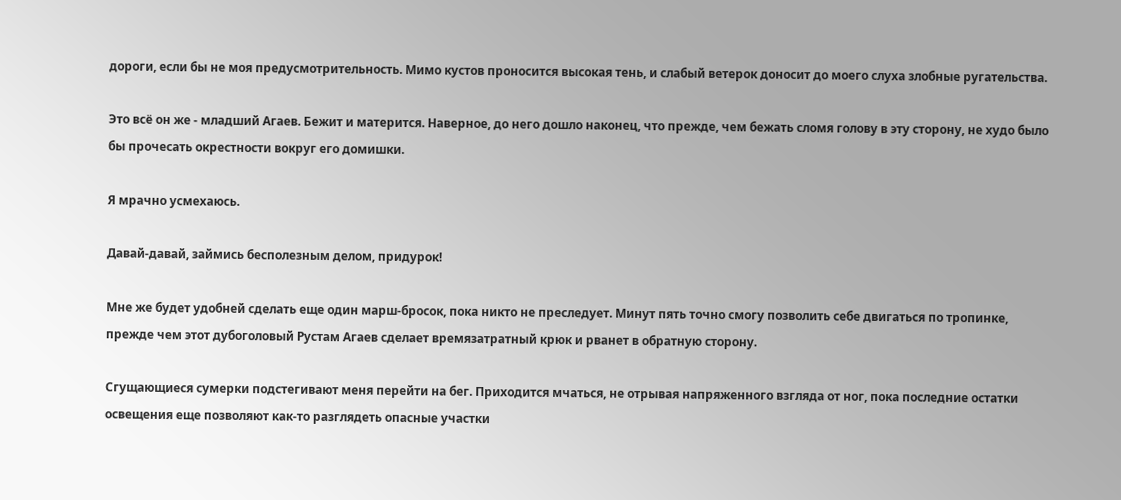дороги, если бы не моя предусмотрительность. Мимо кустов проносится высокая тень, и слабый ветерок доносит до моего слуха злобные ругательства.

Это всё он же - младший Агаев. Бежит и матерится. Наверное, до него дошло наконец, что прежде, чем бежать сломя голову в эту сторону, не худо было бы прочесать окрестности вокруг его домишки.

Я мрачно усмехаюсь.

Давай-давай, займись бесполезным делом, придурок!

Мне же будет удобней сделать еще один марш-бросок, пока никто не преследует. Минут пять точно смогу позволить себе двигаться по тропинке, прежде чем этот дубоголовый Рустам Агаев сделает времязатратный крюк и рванет в обратную сторону.

Сгущающиеся сумерки подстегивают меня перейти на бег. Приходится мчаться, не отрывая напряженного взгляда от ног, пока последние остатки освещения еще позволяют как-то разглядеть опасные участки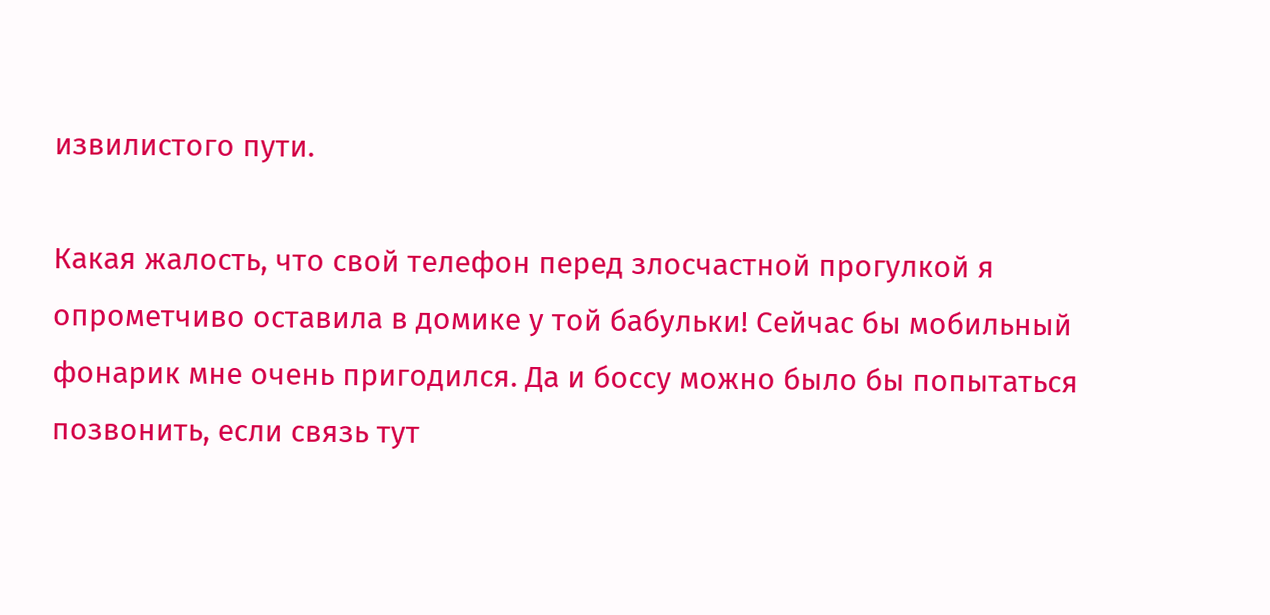извилистого пути.

Какая жалость, что свой телефон перед злосчастной прогулкой я опрометчиво оставила в домике у той бабульки! Сейчас бы мобильный фонарик мне очень пригодился. Да и боссу можно было бы попытаться позвонить, если связь тут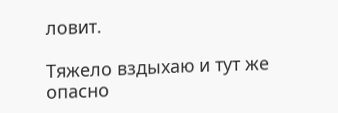ловит.

Тяжело вздыхаю и тут же опасно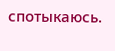спотыкаюсь.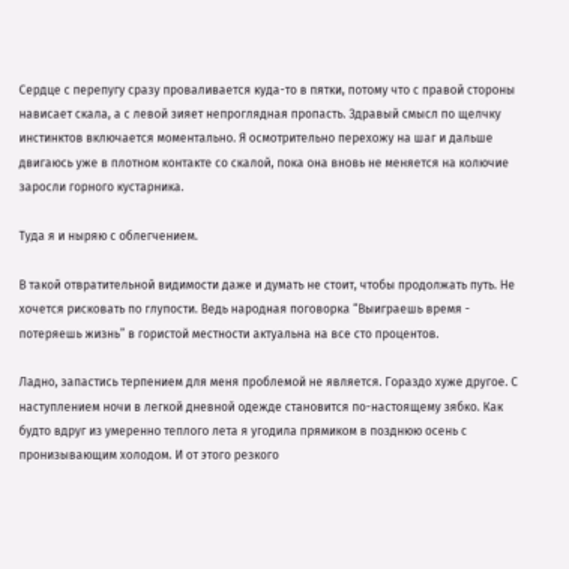Сердце с перепугу сразу проваливается куда-то в пятки, потому что с правой стороны нависает скала, а с левой зияет непроглядная пропасть. Здравый смысл по щелчку инстинктов включается моментально. Я осмотрительно перехожу на шаг и дальше двигаюсь уже в плотном контакте со скалой, пока она вновь не меняется на колючие заросли горного кустарника.

Туда я и ныряю с облегчением.

В такой отвратительной видимости даже и думать не стоит, чтобы продолжать путь. Не хочется рисковать по глупости. Ведь народная поговорка “Выиграешь время - потеряешь жизнь” в гористой местности актуальна на все сто процентов.

Ладно, запастись терпением для меня проблемой не является. Гораздо хуже другое. С наступлением ночи в легкой дневной одежде становится по-настоящему зябко. Как будто вдруг из умеренно теплого лета я угодила прямиком в позднюю осень с пронизывающим холодом. И от этого резкого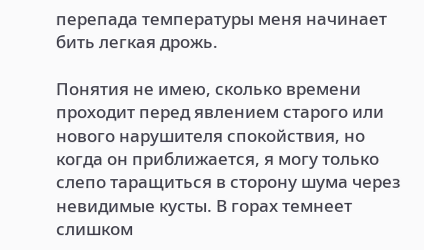перепада температуры меня начинает бить легкая дрожь.

Понятия не имею, сколько времени проходит перед явлением старого или нового нарушителя спокойствия, но когда он приближается, я могу только слепо таращиться в сторону шума через невидимые кусты. В горах темнеет слишком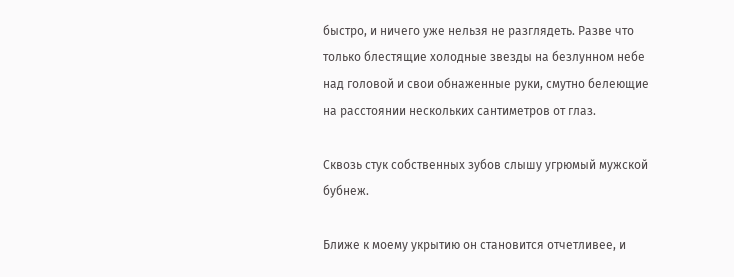быстро, и ничего уже нельзя не разглядеть. Разве что только блестящие холодные звезды на безлунном небе над головой и свои обнаженные руки, смутно белеющие на расстоянии нескольких сантиметров от глаз.

Сквозь стук собственных зубов слышу угрюмый мужской бубнеж.

Ближе к моему укрытию он становится отчетливее, и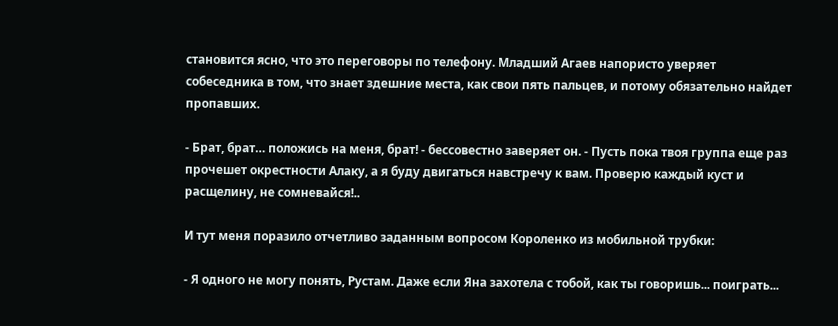становится ясно, что это переговоры по телефону. Младший Агаев напористо уверяет собеседника в том, что знает здешние места, как свои пять пальцев, и потому обязательно найдет пропавших.

- Брат, брат… положись на меня, брат! - бессовестно заверяет он. - Пусть пока твоя группа еще раз прочешет окрестности Алаку, а я буду двигаться навстречу к вам. Проверю каждый куст и расщелину, не сомневайся!..

И тут меня поразило отчетливо заданным вопросом Короленко из мобильной трубки:

- Я одного не могу понять, Рустам. Даже если Яна захотела с тобой, как ты говоришь... поиграть...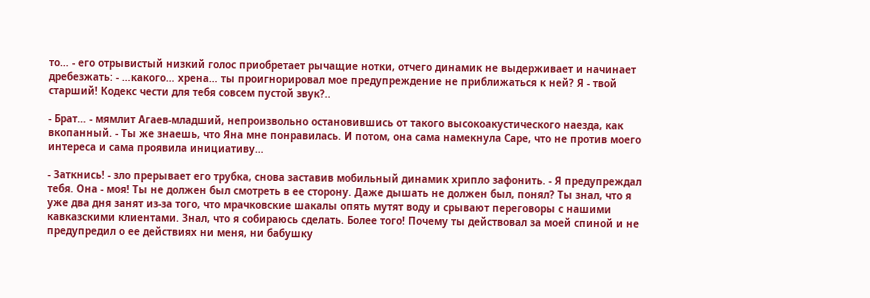то… - его отрывистый низкий голос приобретает рычащие нотки, отчего динамик не выдерживает и начинает дребезжать: - …какого… хрена… ты проигнорировал мое предупреждение не приближаться к ней? Я - твой старший! Кодекс чести для тебя совсем пустой звук?..

- Брат… - мямлит Агаев-младший, непроизвольно остановившись от такого высокоакустического наезда, как вкопанный. - Ты же знаешь, что Яна мне понравилась. И потом, она сама намекнула Саре, что не против моего интереса и сама проявила инициативу…

- Заткнись! - зло прерывает его трубка, снова заставив мобильный динамик хрипло зафонить. - Я предупреждал тебя. Она - моя! Ты не должен был смотреть в ее сторону. Даже дышать не должен был, понял? Ты знал, что я уже два дня занят из-за того, что мрачковские шакалы опять мутят воду и срывают переговоры с нашими кавказскими клиентами. Знал, что я собираюсь сделать. Более того! Почему ты действовал за моей спиной и не предупредил о ее действиях ни меня, ни бабушку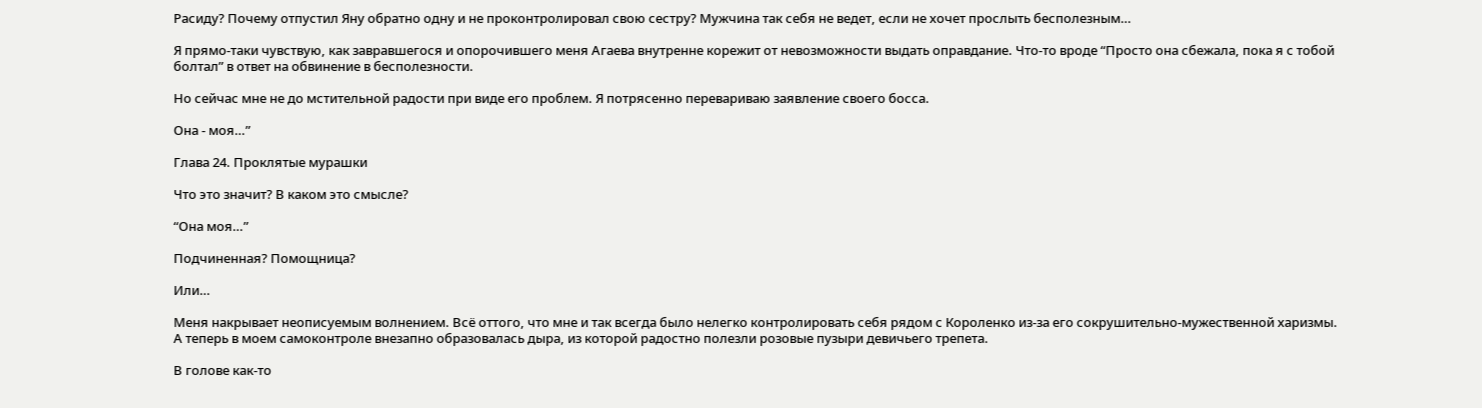Расиду? Почему отпустил Яну обратно одну и не проконтролировал свою сестру? Мужчина так себя не ведет, если не хочет прослыть бесполезным…

Я прямо-таки чувствую, как завравшегося и опорочившего меня Агаева внутренне корежит от невозможности выдать оправдание. Что-то вроде “Просто она сбежала, пока я с тобой болтал” в ответ на обвинение в бесполезности.

Но сейчас мне не до мстительной радости при виде его проблем. Я потрясенно перевариваю заявление своего босса.

Она - моя…”

Глава 24. Проклятые мурашки

Что это значит? В каком это смысле?

“Она моя…”

Подчиненная? Помощница?

Или…

Меня накрывает неописуемым волнением. Всё оттого, что мне и так всегда было нелегко контролировать себя рядом с Короленко из-за его сокрушительно-мужественной харизмы. А теперь в моем самоконтроле внезапно образовалась дыра, из которой радостно полезли розовые пузыри девичьего трепета.

В голове как-то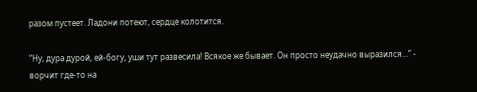разом пустеет. Ладони потеют, сердце колотится.

“Ну, дура дурой, ей-богу, уши тут развесила! Всякое же бывает. Он просто неудачно выразился…” - ворчит где-то на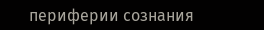периферии сознания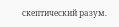скептический разум.